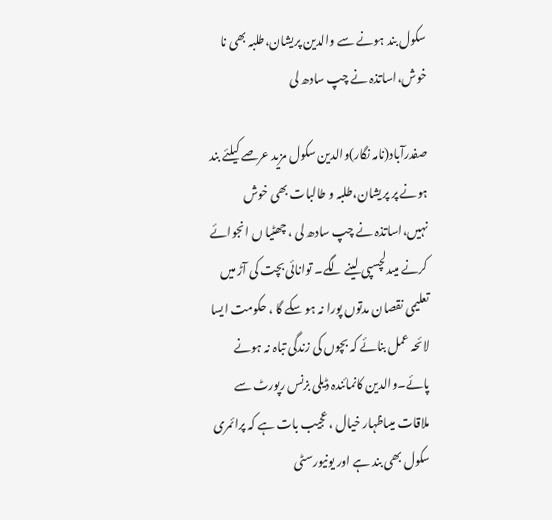سکول بند ہونے سے والدین پریشان،طلبہ بھی نا خوش،اساتذہ نے چپ سادھ لی

صفدرآباد(نامہ نگار)والدین سکول مزید عرصے کیلئے بند ہونے پر پریشان،طلبہ و طالبات بھی خوش نہیں،اساتذہ نے چپ سادھ لی ، چھٹیا ں انجوائے کرنے میںدلچسپی لینے لگے۔ توانائی بچت کی آڑ میں تعلیمی نقصان مدتوں پورا نہ ہو سکے گا ، حکومت ایسا لائحہ عمل بنائے کہ بچوں کی زندگی تباہ نہ ہونے پائے۔والدین کانمائندہ ڈیلی بزنس رپورٹ سے ملاقات میںاظہار خیال ،عجیب بات ہے کہ پرائمری سکول بھی بند ہے اور یونیورسٹی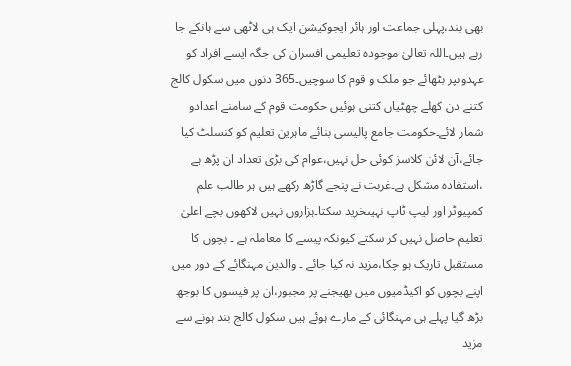بھی بند،پہلی جماعت اور ہائر ایجوکیشن ایک ہی لاٹھی سے ہانکے جا رہے ہیں۔اللہ تعالیٰ موجودہ تعلیمی افسران کی جگہ ایسے افراد کو عہدوںپر بٹھائے جو ملک و قوم کا سوچیں۔365 دنوں میں سکول کالج کتنے دن کھلے چھٹیاں کتنی ہوئیں حکومت قوم کے سامنے اعدادو شمار لائے۔حکومت جامع پالیسی بنائے ماہرین تعلیم کو کنسلٹ کیا جائے،آن لائن کلاسز کوئی حل نہیں،عوام کی بڑی تعداد ان پڑھ ہے ،استفادہ مشکل ہے۔غربت نے پنجے گاڑھ رکھے ہیں ہر طالب علم کمپیوٹر اور لیپ ٹاپ نہیںخرید سکتا۔ہزاروں نہیں لاکھوں بچے اعلیٰ تعلیم حاصل نہیں کر سکتے کیونکہ پیسے کا معاملہ ہے ۔ بچوں کا مستقبل تاریک ہو چکا،مزید نہ کیا جائے ۔ والدین مہنگائے کے دور میں اپنے بچوں کو اکیڈمیوں میں بھیجنے پر مجبور،ان پر فیسوں کا بوجھ بڑھ گیا پہلے ہی مہنگائی کے مارے ہوئے ہیں سکول کالج بند ہونے سے مزید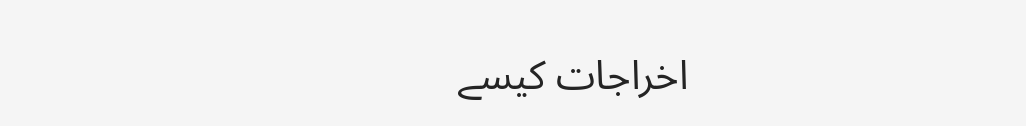اخراجات کیسے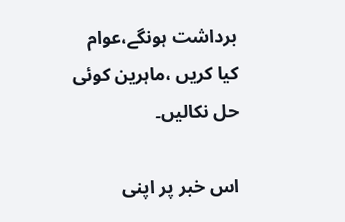برداشت ہونگے،عوام کیا کریں ،ماہرین کوئی حل نکالیں۔

اس خبر پر اپنی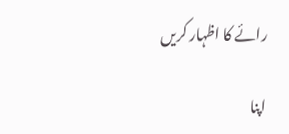رائے کا اظہار کریں

اپنا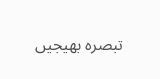تبصرہ بھیجیں